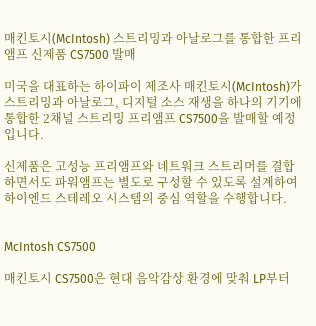매킨토시(McIntosh) 스트리밍과 아날로그를 통합한 프리앰프 신제품 CS7500 발매

미국을 대표하는 하이파이 제조사 매킨토시(McIntosh)가 스트리밍과 아날로그, 디지털 소스 재생을 하나의 기기에 통합한 2채널 스트리밍 프리앰프 CS7500을 발매할 예정입니다.

신제품은 고성능 프리앰프와 네트워크 스트리머를 결합하면서도 파워앰프는 별도로 구성할 수 있도록 설계하여 하이엔드 스테레오 시스템의 중심 역할을 수행합니다.


McIntosh CS7500

매킨토시 CS7500은 현대 음악감상 환경에 맞춰 LP부터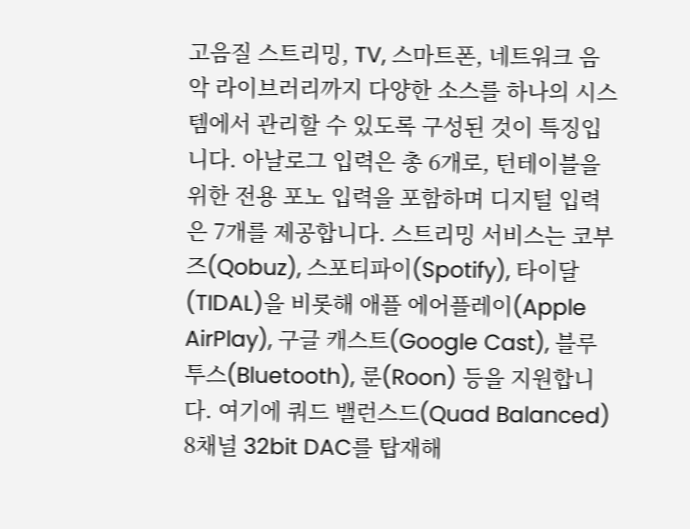고음질 스트리밍, TV, 스마트폰, 네트워크 음악 라이브러리까지 다양한 소스를 하나의 시스템에서 관리할 수 있도록 구성된 것이 특징입니다. 아날로그 입력은 총 6개로, 턴테이블을 위한 전용 포노 입력을 포함하며 디지털 입력은 7개를 제공합니다. 스트리밍 서비스는 코부즈(Qobuz), 스포티파이(Spotify), 타이달(TIDAL)을 비롯해 애플 에어플레이(Apple AirPlay), 구글 캐스트(Google Cast), 블루투스(Bluetooth), 룬(Roon) 등을 지원합니다. 여기에 쿼드 밸런스드(Quad Balanced) 8채널 32bit DAC를 탑재해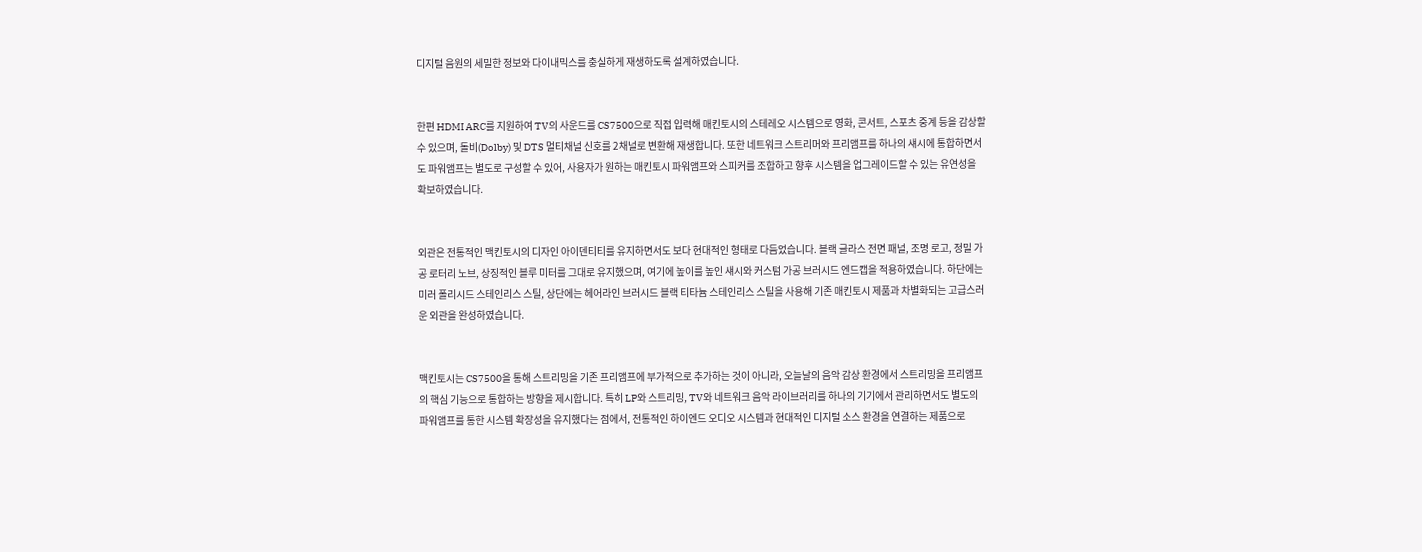디지털 음원의 세밀한 정보와 다이내믹스를 충실하게 재생하도록 설계하였습니다.


한편 HDMI ARC를 지원하여 TV의 사운드를 CS7500으로 직접 입력해 매킨토시의 스테레오 시스템으로 영화, 콘서트, 스포츠 중계 등을 감상할 수 있으며, 돌비(Dolby) 및 DTS 멀티채널 신호를 2채널로 변환해 재생합니다. 또한 네트워크 스트리머와 프리앰프를 하나의 섀시에 통합하면서도 파워앰프는 별도로 구성할 수 있어, 사용자가 원하는 매킨토시 파워앰프와 스피커를 조합하고 향후 시스템을 업그레이드할 수 있는 유연성을 확보하였습니다.


외관은 전통적인 맥킨토시의 디자인 아이덴티티를 유지하면서도 보다 현대적인 형태로 다듬었습니다. 블랙 글라스 전면 패널, 조명 로고, 정밀 가공 로터리 노브, 상징적인 블루 미터를 그대로 유지했으며, 여기에 높이를 높인 섀시와 커스텀 가공 브러시드 엔드캡을 적용하였습니다. 하단에는 미러 폴리시드 스테인리스 스틸, 상단에는 헤어라인 브러시드 블랙 티타늄 스테인리스 스틸을 사용해 기존 매킨토시 제품과 차별화되는 고급스러운 외관을 완성하였습니다.


맥킨토시는 CS7500을 통해 스트리밍을 기존 프리앰프에 부가적으로 추가하는 것이 아니라, 오늘날의 음악 감상 환경에서 스트리밍을 프리앰프의 핵심 기능으로 통합하는 방향을 제시합니다. 특히 LP와 스트리밍, TV와 네트워크 음악 라이브러리를 하나의 기기에서 관리하면서도 별도의 파워앰프를 통한 시스템 확장성을 유지했다는 점에서, 전통적인 하이엔드 오디오 시스템과 현대적인 디지털 소스 환경을 연결하는 제품으로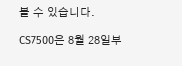볼 수 있습니다.

CS7500은 8월 28일부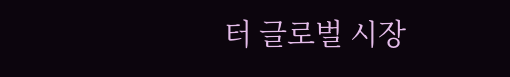터 글로벌 시장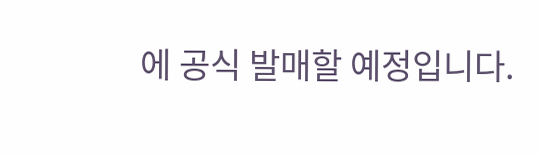에 공식 발매할 예정입니다.